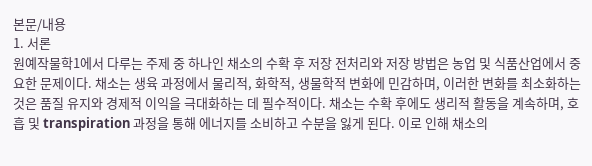본문/내용
1. 서론
원예작물학1에서 다루는 주제 중 하나인 채소의 수확 후 저장 전처리와 저장 방법은 농업 및 식품산업에서 중요한 문제이다. 채소는 생육 과정에서 물리적, 화학적, 생물학적 변화에 민감하며, 이러한 변화를 최소화하는 것은 품질 유지와 경제적 이익을 극대화하는 데 필수적이다. 채소는 수확 후에도 생리적 활동을 계속하며, 호흡 및 transpiration 과정을 통해 에너지를 소비하고 수분을 잃게 된다. 이로 인해 채소의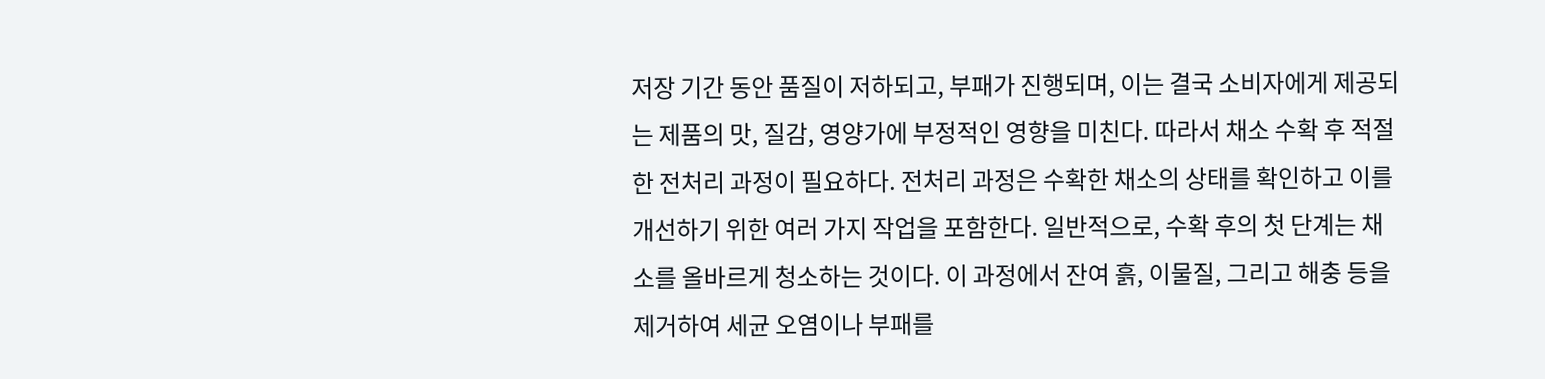저장 기간 동안 품질이 저하되고, 부패가 진행되며, 이는 결국 소비자에게 제공되는 제품의 맛, 질감, 영양가에 부정적인 영향을 미친다. 따라서 채소 수확 후 적절한 전처리 과정이 필요하다. 전처리 과정은 수확한 채소의 상태를 확인하고 이를 개선하기 위한 여러 가지 작업을 포함한다. 일반적으로, 수확 후의 첫 단계는 채소를 올바르게 청소하는 것이다. 이 과정에서 잔여 흙, 이물질, 그리고 해충 등을 제거하여 세균 오염이나 부패를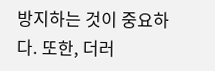방지하는 것이 중요하다. 또한, 더러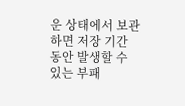운 상태에서 보관하면 저장 기간 동안 발생할 수 있는 부패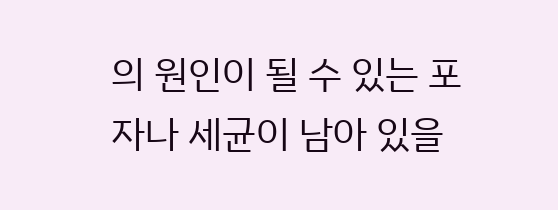의 원인이 될 수 있는 포자나 세균이 남아 있을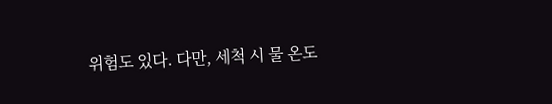위험도 있다. 다만, 세척 시 물 온도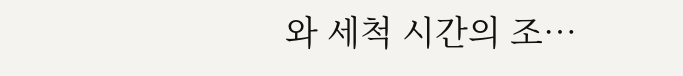와 세척 시간의 조…